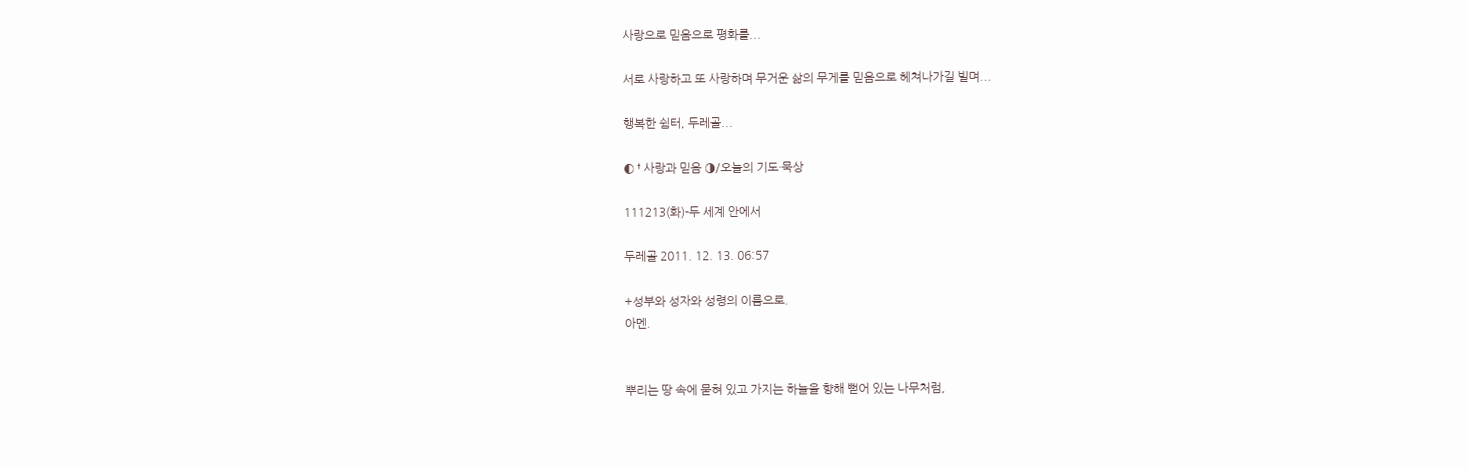사랑으로 믿음으로 평화를...

서로 사랑하고 또 사랑하며 무거운 삶의 무게를 믿음으로 헤쳐나가길 빌며...

행복한 쉼터, 두레골...

◐ † 사랑과 믿음 ◑/오늘의 기도·묵상

111213(화)-두 세계 안에서

두레골 2011. 12. 13. 06:57

+성부와 성자와 성령의 이름으로.
아멘.


뿌리는 땅 속에 묻혀 있고 가지는 하늘을 향해 뻗어 있는 나무처럼,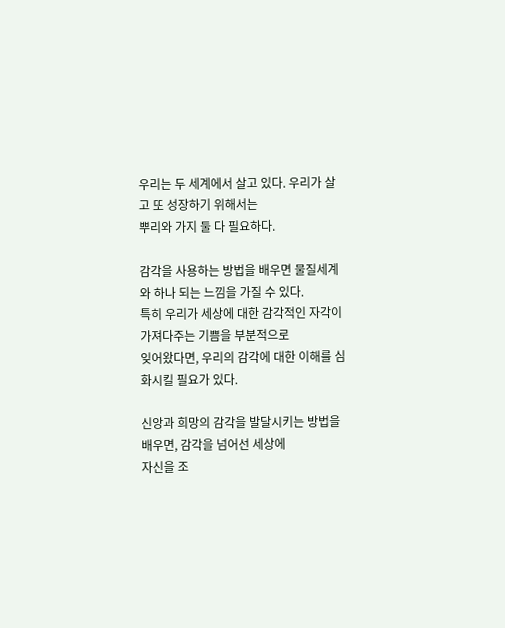우리는 두 세계에서 살고 있다. 우리가 살고 또 성장하기 위해서는
뿌리와 가지 둘 다 필요하다.

감각을 사용하는 방법을 배우면 물질세계와 하나 되는 느낌을 가질 수 있다.
특히 우리가 세상에 대한 감각적인 자각이 가져다주는 기쁨을 부분적으로
잊어왔다면, 우리의 감각에 대한 이해를 심화시킬 필요가 있다.

신앙과 희망의 감각을 발달시키는 방법을 배우면, 감각을 넘어선 세상에
자신을 조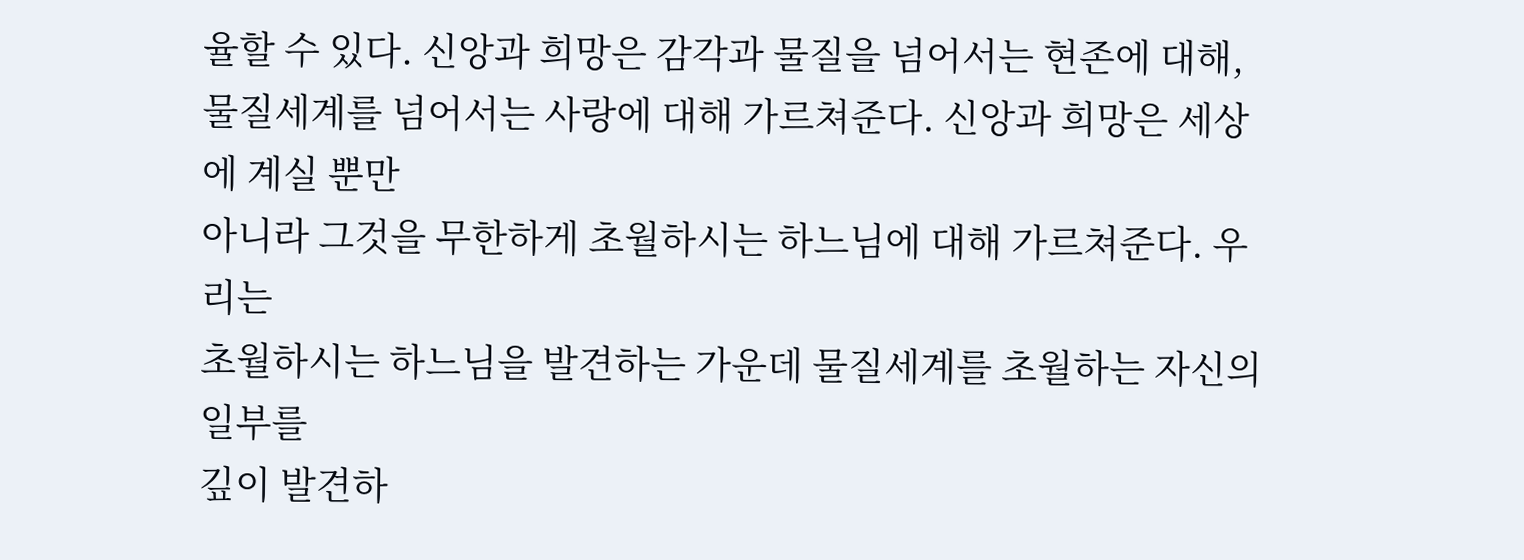율할 수 있다. 신앙과 희망은 감각과 물질을 넘어서는 현존에 대해,
물질세계를 넘어서는 사랑에 대해 가르쳐준다. 신앙과 희망은 세상에 계실 뿐만
아니라 그것을 무한하게 초월하시는 하느님에 대해 가르쳐준다. 우리는
초월하시는 하느님을 발견하는 가운데 물질세계를 초월하는 자신의 일부를
깊이 발견하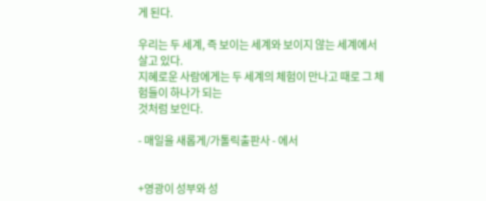게 된다.

우리는 두 세계, 즉 보이는 세계와 보이지 않는 세계에서 살고 있다.
지혜로운 사람에게는 두 세계의 체험이 만나고 때로 그 체험들이 하나가 되는
것처럼 보인다.

- 매일을 새롭게/가톨릭출판사 - 에서


+영광이 성부와 성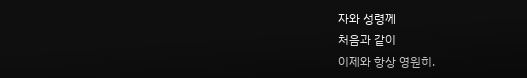자와 성령께
처음과 같이
이제와 항상 영원히.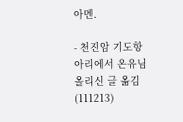아멘.

- 천진암 기도항아리에서 온유님 올리신 글 옮김 (111213)